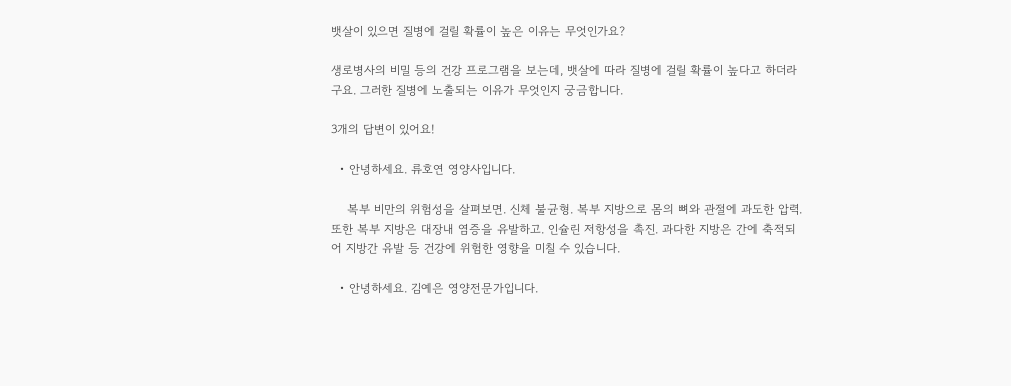뱃살이 있으면 질병에 걸릴 확률이 높은 이유는 무엇인가요?

생로병사의 비밀 등의 건강 프로그램을 보는데, 뱃살에 따라 질병에 걸릴 확률이 높다고 하더라구요. 그러한 질병에 노출되는 이유가 무엇인지 궁금합니다.

3개의 답변이 있어요!

  • 안녕하세요. 류호연 영양사입니다.

    복부 비만의 위험성을 살펴보면. 신체 불균형. 복부 지방으로 몸의 뼈와 관절에 과도한 압력. 또한 복부 지방은 대장내 염증을 유발하고. 인슐린 저항성을 촉진. 과다한 지방은 간에 축적되어 지방간 유발 등 건강에 위험한 영향을 미칠 수 있습니다.

  • 안녕하세요. 김예은 영양전문가입니다.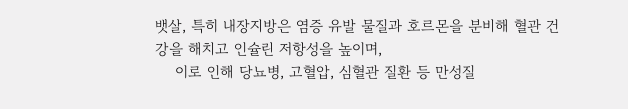뱃살, 특히 내장지방은 염증 유발 물질과 호르몬을 분비해 혈관 건강을 해치고 인슐린 저항성을 높이며,
    이로 인해 당뇨병, 고혈압, 심혈관 질환 등 만성질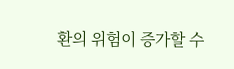환의 위험이 증가할 수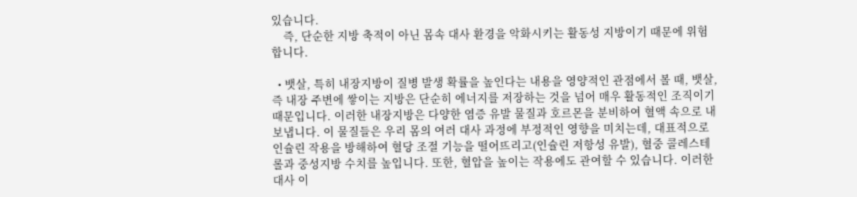있습니다.
    즉, 단순한 지방 축적이 아닌 몸속 대사 환경을 악화시키는 활동성 지방이기 때문에 위험합니다.

  • 뱃살, 특히 내장지방이 질병 발생 확률을 높인다는 내용을 영양적인 관점에서 볼 때, 뱃살, 즉 내장 주변에 쌓이는 지방은 단순히 에너지를 저장하는 것을 넘어 매우 활동적인 조직이기 때문입니다. 이러한 내장지방은 다양한 염증 유발 물질과 호르몬을 분비하여 혈액 속으로 내보냅니다. 이 물질들은 우리 몸의 여러 대사 과정에 부정적인 영향을 미치는데, 대표적으로 인슐린 작용을 방해하여 혈당 조절 기능을 떨어뜨리고(인슐린 저항성 유발), 혈중 콜레스테롤과 중성지방 수치를 높입니다. 또한, 혈압을 높이는 작용에도 관여할 수 있습니다. 이러한 대사 이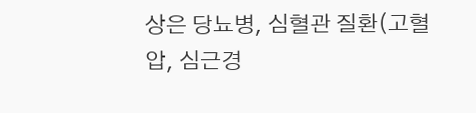상은 당뇨병, 심혈관 질환(고혈압, 심근경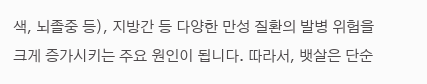색, 뇌졸중 등), 지방간 등 다양한 만성 질환의 발병 위험을 크게 증가시키는 주요 원인이 됩니다. 따라서, 뱃살은 단순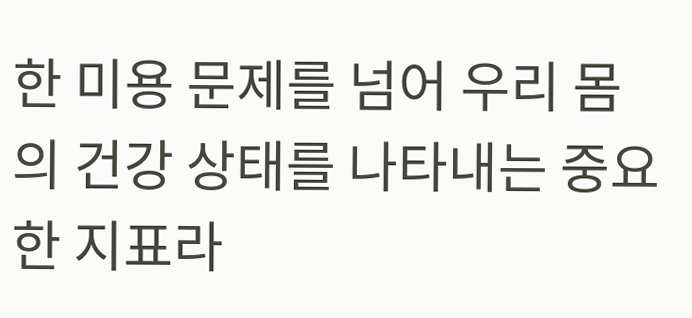한 미용 문제를 넘어 우리 몸의 건강 상태를 나타내는 중요한 지표라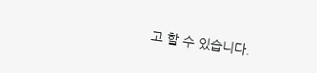고 할 수 있습니다.